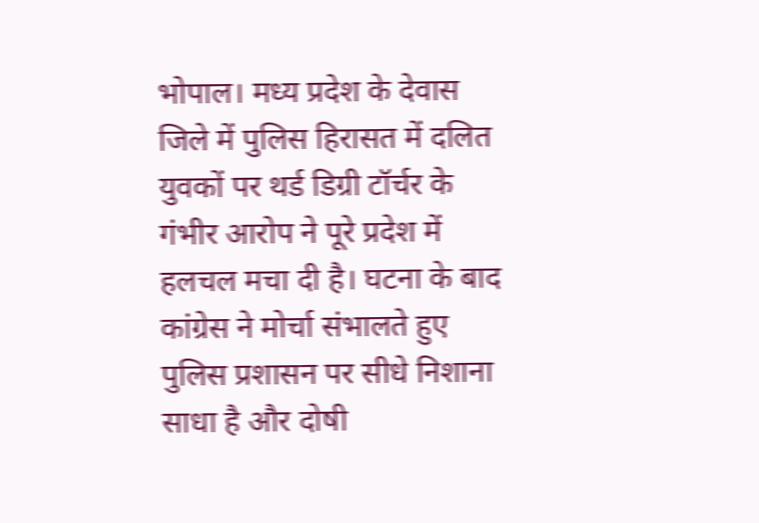भोपाल। मध्य प्रदेश के देवास जिले में पुलिस हिरासत में दलित युवकों पर थर्ड डिग्री टॉर्चर के गंभीर आरोप ने पूरे प्रदेश में हलचल मचा दी है। घटना के बाद कांग्रेस ने मोर्चा संभालते हुए पुलिस प्रशासन पर सीधे निशाना साधा है और दोषी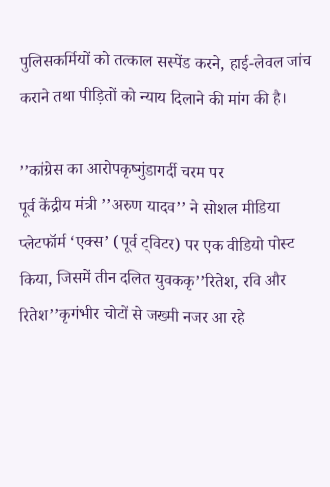पुलिसकर्मियों को तत्काल सस्पेंड करने, हाई-लेवल जांच कराने तथा पीड़ितों को न्याय दिलाने की मांग की है।

’’कांग्रेस का आरोपकृष्गुंडागर्दी चरम पर
पूर्व केंद्रीय मंत्री ’’अरुण यादव’’ ने सोशल मीडिया प्लेटफॉर्म ‘एक्स’ (पूर्व ट्विटर) पर एक वीडियो पोस्ट किया, जिसमें तीन दलित युवककृ’’रितेश, रवि और रितेश’’कृगंभीर चोटों से जख्मी नजर आ रहे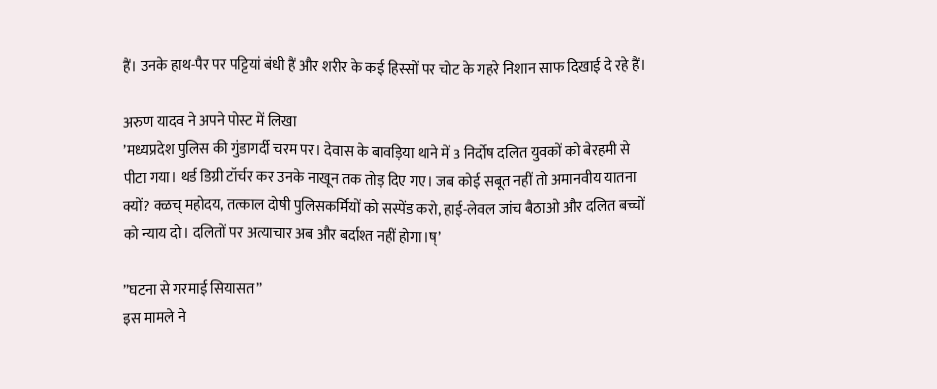हैं। उनके हाथ-पैर पर पट्टियां बंधी हैं और शरीर के कई हिस्सों पर चोट के गहरे निशान साफ दिखाई दे रहे हैं।

अरुण यादव ने अपने पोस्ट में लिखा
’मध्यप्रदेश पुलिस की गुंडागर्दी चरम पर। देवास के बावड़िया थाने में 3 निर्दोष दलित युवकों को बेरहमी से पीटा गया। थर्ड डिग्री टॉर्चर कर उनके नाखून तक तोड़ दिए गए। जब कोई सबूत नहीं तो अमानवीय यातना क्यों? क्ळच् महोदय, तत्काल दोषी पुलिसकर्मियों को सस्पेंड करो, हाई-लेवल जांच बैठाओ और दलित बच्चों को न्याय दो। दलितों पर अत्याचार अब और बर्दाश्त नहीं होगा।ष्’

’’घटना से गरमाई सियासत’’
इस मामले ने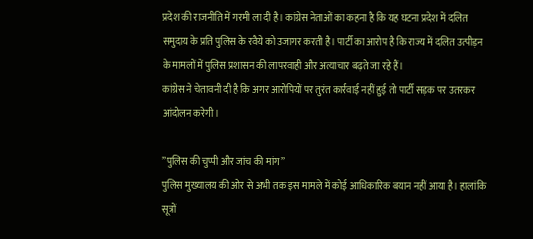प्रदेश की राजनीति में गरमी ला दी है। कांग्रेस नेताओं का कहना है कि यह घटना प्रदेश में दलित समुदाय के प्रति पुलिस के रवैये को उजागर करती है। पार्टी का आरोप है कि राज्य में दलित उत्पीड़न के मामलों में पुलिस प्रशासन की लापरवाही और अत्याचार बढ़ते जा रहे हैं।
कांग्रेस ने चेतावनी दी है कि अगर आरोपियों पर तुरंत कार्रवाई नहीं हुई तो पार्टी सड़क पर उतरकर आंदोलन करेगी।

’’पुलिस की चुप्पी और जांच की मांग’’
पुलिस मुख्यालय की ओर से अभी तक इस मामले में कोई आधिकारिक बयान नहीं आया है। हालांकि सूत्रों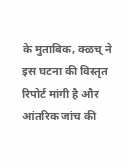के मुताबिक, क्ळच् ने इस घटना की विस्तृत रिपोर्ट मांगी है और आंतरिक जांच की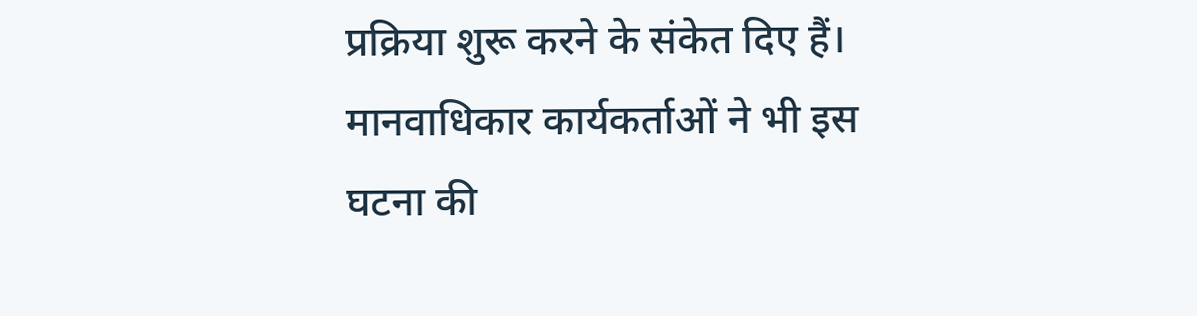प्रक्रिया शुरू करने के संकेत दिए हैं।
मानवाधिकार कार्यकर्ताओं ने भी इस घटना की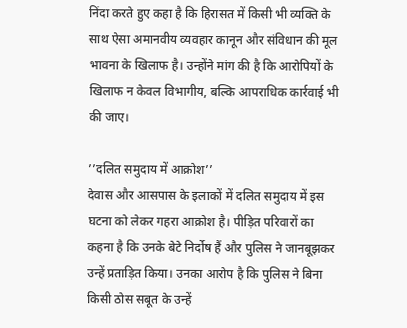निंदा करते हुए कहा है कि हिरासत में किसी भी व्यक्ति के साथ ऐसा अमानवीय व्यवहार कानून और संविधान की मूल भावना के खिलाफ है। उन्होंने मांग की है कि आरोपियों के खिलाफ न केवल विभागीय, बल्कि आपराधिक कार्रवाई भी की जाए।

’’दलित समुदाय में आक्रोश’’
देवास और आसपास के इलाकों में दलित समुदाय में इस घटना को लेकर गहरा आक्रोश है। पीड़ित परिवारों का कहना है कि उनके बेटे निर्दोष हैं और पुलिस ने जानबूझकर उन्हें प्रताड़ित किया। उनका आरोप है कि पुलिस ने बिना किसी ठोस सबूत के उन्हें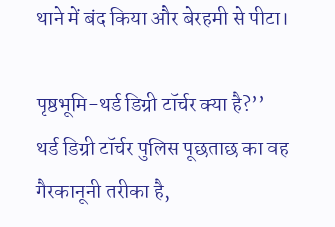थाने में बंद किया और बेरहमी से पीटा।

पृष्ठभूमि-थर्ड डिग्री टॉर्चर क्या है?’’
थर्ड डिग्री टॉर्चर पुलिस पूछताछ का वह गैरकानूनी तरीका है,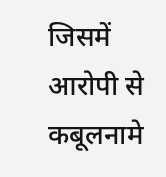जिसमें आरोपी से कबूलनामे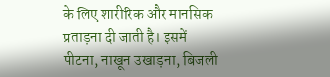के लिए शारीरिक और मानसिक प्रताड़ना दी जाती है। इसमें पीटना, नाखून उखाड़ना, बिजली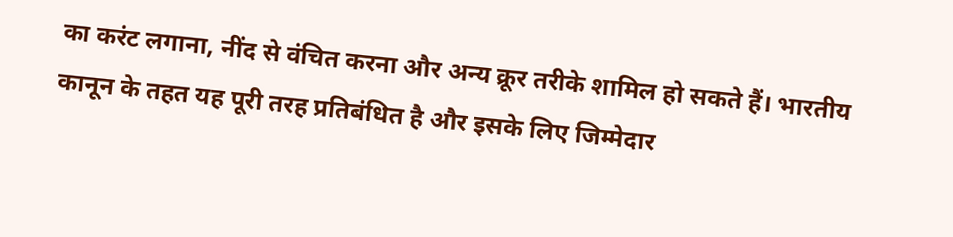का करंट लगाना, नींद से वंचित करना और अन्य क्रूर तरीके शामिल हो सकते हैं। भारतीय कानून के तहत यह पूरी तरह प्रतिबंधित है और इसके लिए जिम्मेदार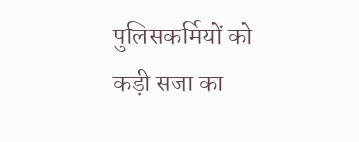पुलिसकर्मियों को कड़ी सजा का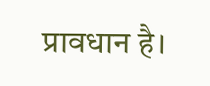प्रावधान है।